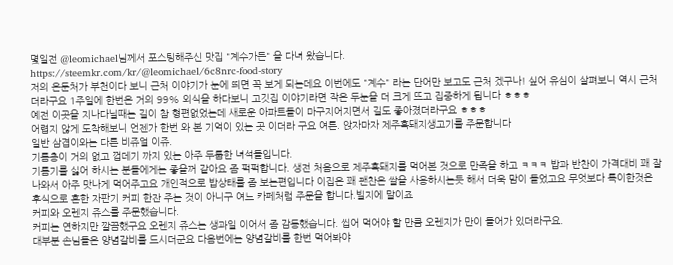몇일전 @leomichael님께서 포스팅해주신 맛집 "계수가든" 을 다녀 왔습니다.
https://steemkr.com/kr/@leomichael/6c8nrc-food-story
저의 은둔처가 부천이다 보니 근처 이야기가 눈에 띄면 꼭 보게 되는데요 이번에도 "계수" 라는 단어만 보고도 근처 겠구나! 싶어 유심이 살펴보니 역시 근처더라구요 1주일에 한번은 거의 99% 외식을 하다보니 고깃집 이야기라면 작은 두눈을 더 크게 뜨고 집중하게 됩니다 ㅎㅎㅎ
예전 이곳을 지나다닐때는 길이 참 형편없었는데 새로운 아파트들이 마구지어지면서 길도 좋아졌더라구요 ㅎㅎㅎ
어렵지 않게 도착해보니 언젠가 한번 와 본 기억이 있는 곳 이더라 구요 여튼. 앉자마자 제주흑돼지생고기를 주문합니다
일반 삼겹이와는 다른 비쥬얼 이쥬.
기름층이 거의 없고 껍데기 까지 있는 아주 두툽한 녀석들입니다.
기름기를 싫어 하시는 분들에게는 좋을꺼 같아요 좀 퍽퍽합니다. 생전 처음으로 제주흑돼지를 먹어본 것으로 만족을 하고 ㅋㅋㅋ 밥과 반찬이 가격대비 꽤 잘 나와서 아주 맛나게 먹어주고요 개인적으로 밥상태를 좀 보는편입니다 이집은 꽤 괜찬은 쌀을 사용하시는듯 해서 더욱 맘이 들었고요 무엇보다 특이한것은 후식으로 흔한 자판기 커피 한잔 주는 것이 아니구 여느 카페처럼 주문을 합니다.빌지에 말이죠
커피와 오렌지 쥬스를 주문했습니다.
커피는 연하지만 깔끔했구요 오렌지 쥬스는 생과일 이어서 좀 감동했습니다. 씹어 먹어야 할 만큼 오렌지가 만이 들어가 있더라구요.
대부분 손님들은 양념갈비를 드시더군요 다음번에는 양념갈비를 한번 먹어봐야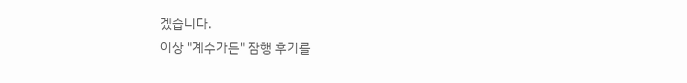겠습니다.
이상 "계수가든" 잠행 후기를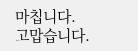마칩니다.
고맙습니다.